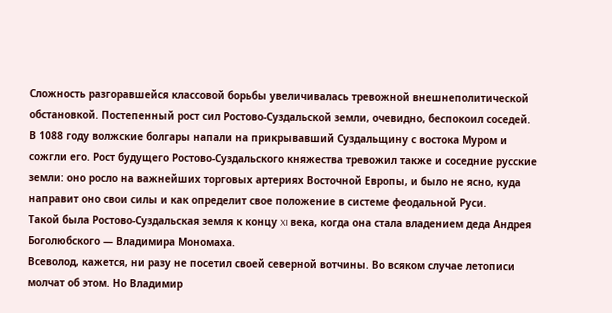Сложность разгоравшейся классовой борьбы увеличивалась тревожной внешнеполитической обстановкой. Постепенный рост сил Ростово-Суздальской земли, очевидно, беспокоил соседей. В 1088 году волжские болгары напали на прикрывавший Суздальщину с востока Муром и сожгли его. Рост будущего Ростово-Суздальского княжества тревожил также и соседние русские земли: оно росло на важнейших торговых артериях Восточной Европы, и было не ясно, куда направит оно свои силы и как определит свое положение в системе феодальной Руси.
Такой была Ростово-Суздальская земля к концу XI века, когда она стала владением деда Андрея Боголюбского — Владимира Мономаха.
Всеволод, кажется, ни разу не посетил своей северной вотчины. Во всяком случае летописи молчат об этом. Но Владимир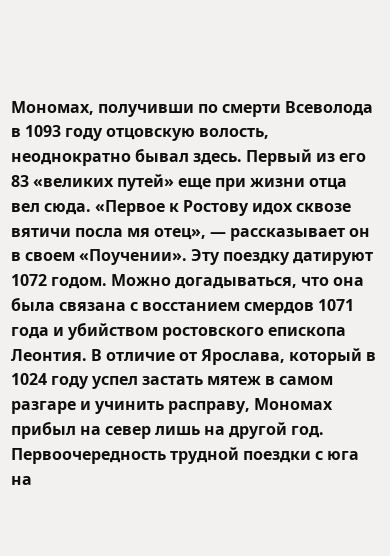Мономах, получивши по смерти Всеволода в 1093 году отцовскую волость, неоднократно бывал здесь. Первый из его 83 «великих путей» еще при жизни отца вел сюда. «Первое к Ростову идох сквозе вятичи посла мя отец», — рассказывает он в своем «Поучении». Эту поездку датируют 1072 годом. Можно догадываться, что она была связана с восстанием смердов 1071 года и убийством ростовского епископа Леонтия. В отличие от Ярослава, который в 1024 году успел застать мятеж в самом разгаре и учинить расправу, Мономах прибыл на север лишь на другой год. Первоочередность трудной поездки с юга на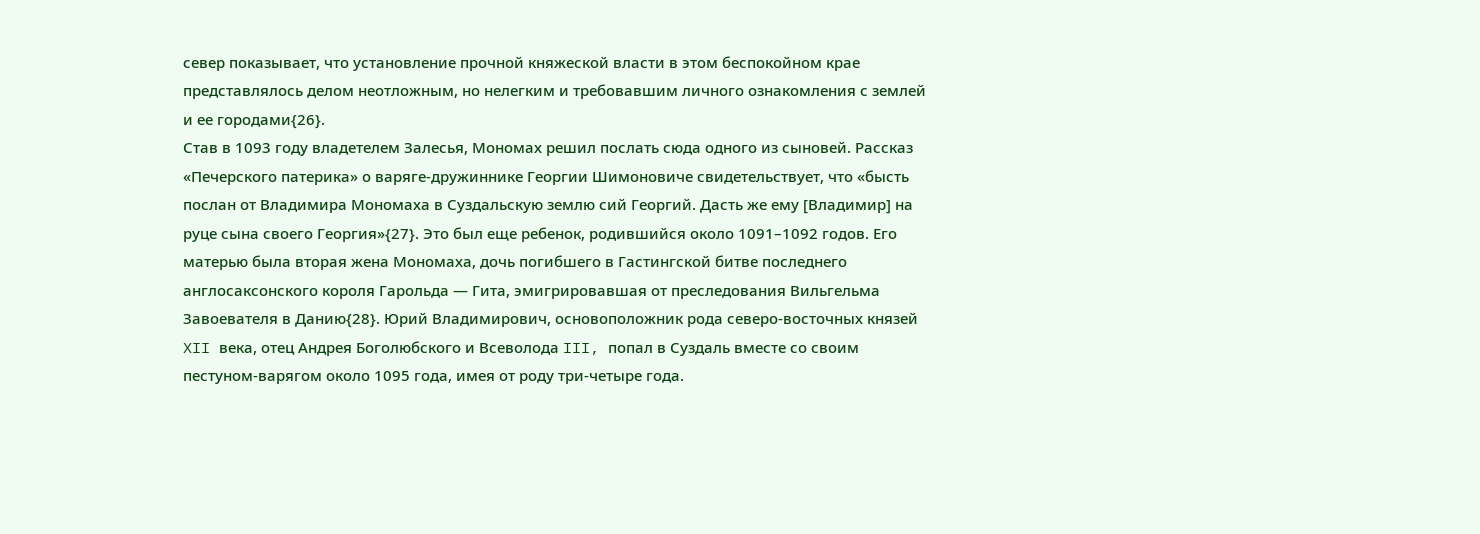север показывает, что установление прочной княжеской власти в этом беспокойном крае представлялось делом неотложным, но нелегким и требовавшим личного ознакомления с землей и ее городами{26}.
Став в 1093 году владетелем Залесья, Мономах решил послать сюда одного из сыновей. Рассказ «Печерского патерика» о варяге-дружиннике Георгии Шимоновиче свидетельствует, что «бысть послан от Владимира Мономаха в Суздальскую землю сий Георгий. Дасть же ему [Владимир] на руце сына своего Георгия»{27}. Это был еще ребенок, родившийся около 1091–1092 годов. Его матерью была вторая жена Мономаха, дочь погибшего в Гастингской битве последнего англосаксонского короля Гарольда — Гита, эмигрировавшая от преследования Вильгельма Завоевателя в Данию{28}. Юрий Владимирович, основоположник рода северо-восточных князей XII века, отец Андрея Боголюбского и Всеволода III, попал в Суздаль вместе со своим пестуном-варягом около 1095 года, имея от роду три-четыре года.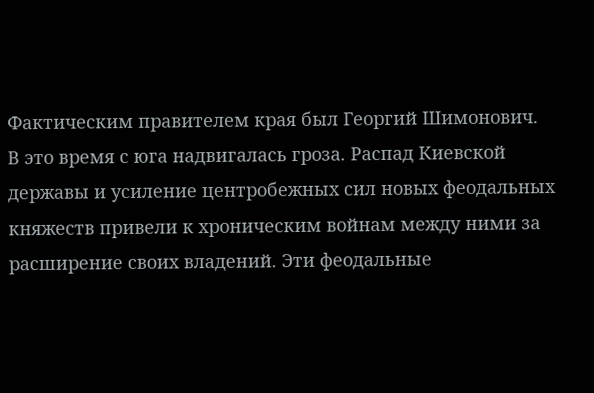Фактическим правителем края был Георгий Шимонович.
В это время с юга надвигалась гроза. Распад Киевской державы и усиление центробежных сил новых феодальных княжеств привели к хроническим войнам между ними за расширение своих владений. Эти феодальные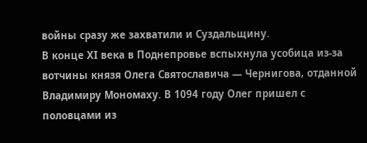войны сразу же захватили и Суздальщину.
В конце XI века в Поднепровье вспыхнула усобица из-за вотчины князя Олега Святославича — Чернигова, отданной Владимиру Мономаху. В 1094 году Олег пришел с половцами из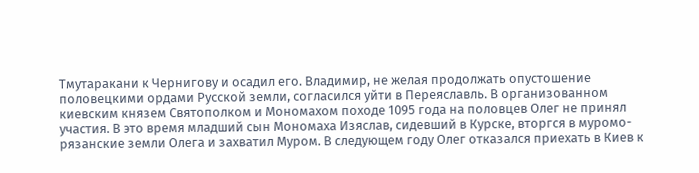Тмутаракани к Чернигову и осадил его. Владимир, не желая продолжать опустошение половецкими ордами Русской земли, согласился уйти в Переяславль. В организованном киевским князем Святополком и Мономахом походе 1095 года на половцев Олег не принял участия. В это время младший сын Мономаха Изяслав, сидевший в Курске, вторгся в муромо-рязанские земли Олега и захватил Муром. В следующем году Олег отказался приехать в Киев к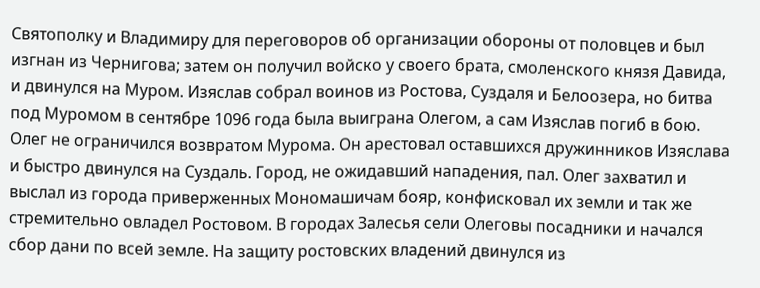Святополку и Владимиру для переговоров об организации обороны от половцев и был изгнан из Чернигова; затем он получил войско у своего брата, смоленского князя Давида, и двинулся на Муром. Изяслав собрал воинов из Ростова, Суздаля и Белоозера, но битва под Муромом в сентябре 1096 года была выиграна Олегом, а сам Изяслав погиб в бою.
Олег не ограничился возвратом Мурома. Он арестовал оставшихся дружинников Изяслава и быстро двинулся на Суздаль. Город, не ожидавший нападения, пал. Олег захватил и выслал из города приверженных Мономашичам бояр, конфисковал их земли и так же стремительно овладел Ростовом. В городах Залесья сели Олеговы посадники и начался сбор дани по всей земле. На защиту ростовских владений двинулся из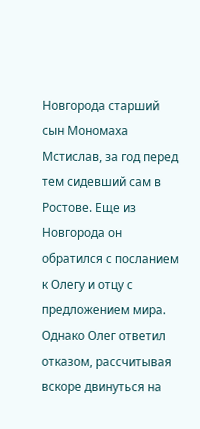Новгорода старший сын Мономаха Мстислав, за год перед тем сидевший сам в Ростове. Еще из Новгорода он обратился с посланием к Олегу и отцу с предложением мира. Однако Олег ответил отказом, рассчитывая вскоре двинуться на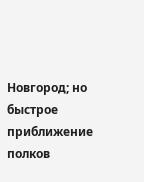Новгород; но быстрое приближение полков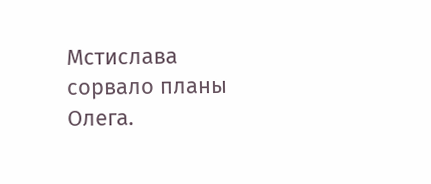Мстислава сорвало планы Олега.